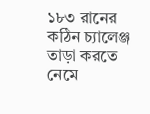১৮৩ রানের কঠিন চ্যালেঞ্জ তাড়া করতে নেমে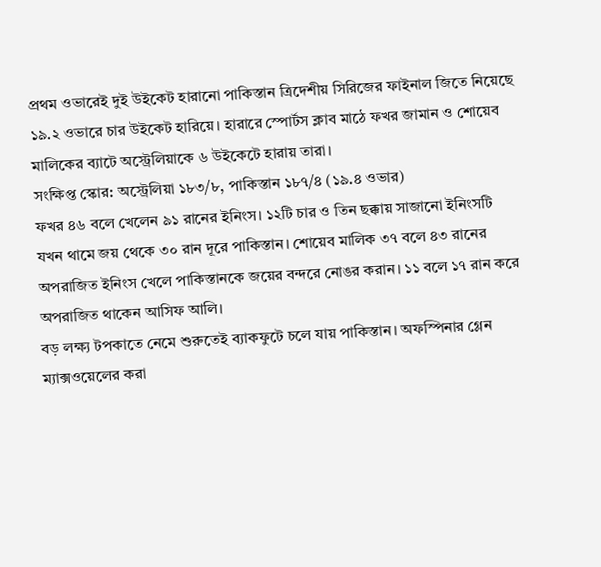প্রথম ওভারেই দুই উইকেট হারানো পাকিস্তান ত্রিদেশীয় সিরিজের ফাইনাল জিতে নিয়েছে ১৯.২ ওভারে চার উইকেট হারিয়ে। হারারে স্পোর্টস ক্লাব মাঠে ফখর জামান ও শোয়েব মালিকের ব্যাটে অস্ট্রেলিয়াকে ৬ উইকেটে হারায় তারা।
সংক্ষিপ্ত স্কোর: অস্ট্রেলিয়া ১৮৩/৮, পাকিস্তান ১৮৭/৪ (১৯.৪ ওভার)
ফখর ৪৬ বলে খেলেন ৯১ রানের ইনিংস। ১২টি চার ও তিন ছক্কায় সাজানো ইনিংসটি যখন থামে জয় থেকে ৩০ রান দূরে পাকিস্তান। শোয়েব মালিক ৩৭ বলে ৪৩ রানের অপরাজিত ইনিংস খেলে পাকিস্তানকে জয়ের বন্দরে নোঙর করান। ১১ বলে ১৭ রান করে অপরাজিত থাকেন আসিফ আলি।
বড় লক্ষ্য টপকাতে নেমে শুরুতেই ব্যাকফুটে চলে যায় পাকিস্তান। অফস্পিনার গ্লেন ম্যাক্সওয়েলের করা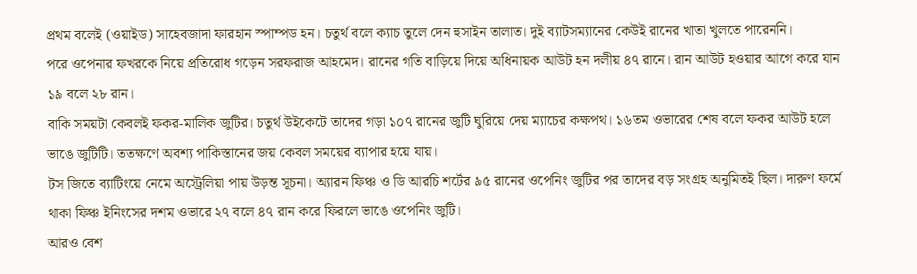প্রথম বলেই (ওয়াইড) সাহেবজাদা ফারহান স্পাম্পড হন। চতুর্থ বলে ক্যাচ তুলে দেন হুসাইন তালাত। দুই ব্যাটসম্যানের কেউই রানের খাতা খুলতে পারেননি।
পরে ওপেনার ফখরকে নিয়ে প্রতিরোধ গড়েন সরফরাজ আহমেদ। রানের গতি বাড়িয়ে দিয়ে অধিনায়ক আউট হন দলীয় ৪৭ রানে। রান আউট হওয়ার আগে করে যান ১৯ বলে ২৮ রান।
বাকি সময়টা কেবলই ফকর-মালিক জুটির। চতুর্থ উইকেটে তাদের গড়া ১০৭ রানের জুটি ঘুরিয়ে দেয় ম্যাচের কক্ষপথ। ১৬তম ওভারের শেষ বলে ফকর আউট হলে ভাঙে জুটিটি। ততক্ষণে অবশ্য পাকিস্তানের জয় কেবল সময়ের ব্যাপার হয়ে যায়।
টস জিতে ব্যাটিংয়ে নেমে অস্ট্রেলিয়া পায় উড়ন্ত সূচনা। অ্যারন ফিঞ্চ ও ডি আরচি শর্টের ৯৫ রানের ওপেনিং জুটির পর তাদের বড় সংগ্রহ অনুমিতই ছিল। দারুণ ফর্মে থাকা ফিঞ্চ ইনিংসের দশম ওভারে ২৭ বলে ৪৭ রান করে ফিরলে ভাঙে ওপেনিং জুটি।
আরও বেশ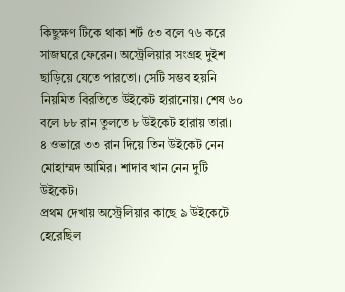কিছুক্ষণ টিকে থাকা শর্ট ৫৩ বলে ৭৬ করে সাজঘরে ফেরেন। অস্ট্রেলিয়ার সংগ্রহ দুইশ ছাড়িয়ে যেতে পারতো। সেটি সম্ভব হয়নি নিয়মিত বিরতিতে উইকেট হারানোয়। শেষ ৬০ বলে ৮৮ রান তুলতে ৮ উইকেট হারায় তারা।
৪ ওভারে ৩৩ রান দিয়ে তিন উইকেট নেন মোহাম্মদ আমির। শাদাব খান নেন দুটি উইকেট।
প্রথম দেখায় অস্ট্রেলিয়ার কাছে ৯ উইকেটে হেরেছিল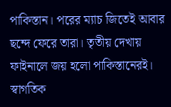পাকিস্তান। পরের ম্যাচ জিতেই আবার ছন্দে ফেরে তারা। তৃতীয় দেখায় ফাইনালে জয় হলো পাকিস্তানেরই। স্বাগতিক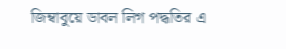জিম্বাবুয়ে ডাবল লিগ পদ্ধতির এ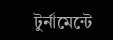টুর্নামেন্টে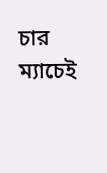চার ম্যাচেই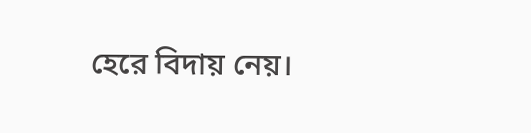হেরে বিদায় নেয়।